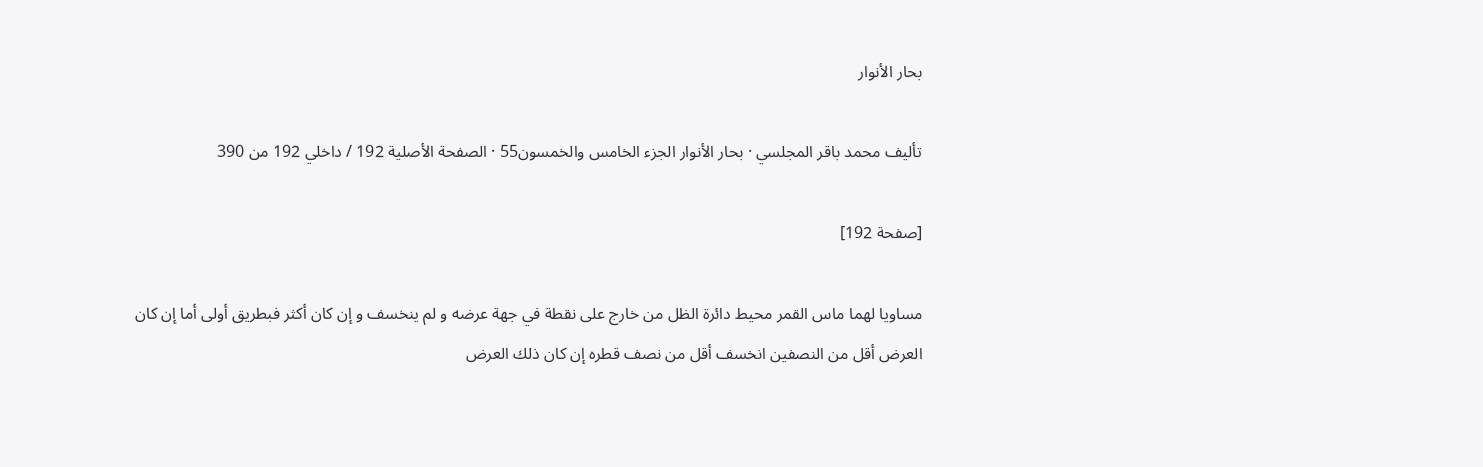بحار الأنوار

تأليف محمد باقر المجلسي · بحار الأنوار الجزء الخامس والخمسون55 · الصفحة الأصلية 192 / داخلي 192 من 390

[صفحة 192]

مساويا لهما ماس القمر محيط دائرة الظل من خارج على نقطة في جهة عرضه و لم ينخسف و إن كان أكثر فبطريق أولى أما إن كان العرض أقل من النصفين انخسف أقل من نصف قطره إن كان ذلك العرض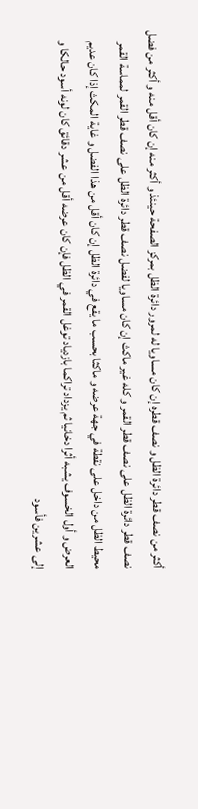أكثر من نصف قطر دائرة الظل و نصف قطره إن كان مساويا له لمرور دائرة الظل بمركز الصفحة حينئذ و أكثر منه إن كان أقل منه و أكثر من فضل نصف قطر دائرة الظل على نصف قطر القمر و كله غير ماكث إن كان مساويا لفضل نصف قطر دائرة الظل على نصف قطر القمر لمماسة القمر محيط الظل من داخل على نقطة في جهة عرضه و ماكثا بحسب ما يقع في دائرة الظل إن كان أقل من هذا الفضل و غاية المكث إذا كان عديم العرض و أول الخسوف يشبه أثرا دخانيا ثم يزداد تراكما بازدياد توغل القمر في الظل فإن كان عرضه أقل من عشر دقائق كان لونه أسود حالكا و إلى عشرين فأسود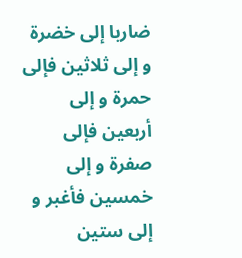ضاربا إلى خضرة و إلى ثلاثين فإلى حمرة و إلى أربعين فإلى صفرة و إلى خمسين فأغبر و إلى ستين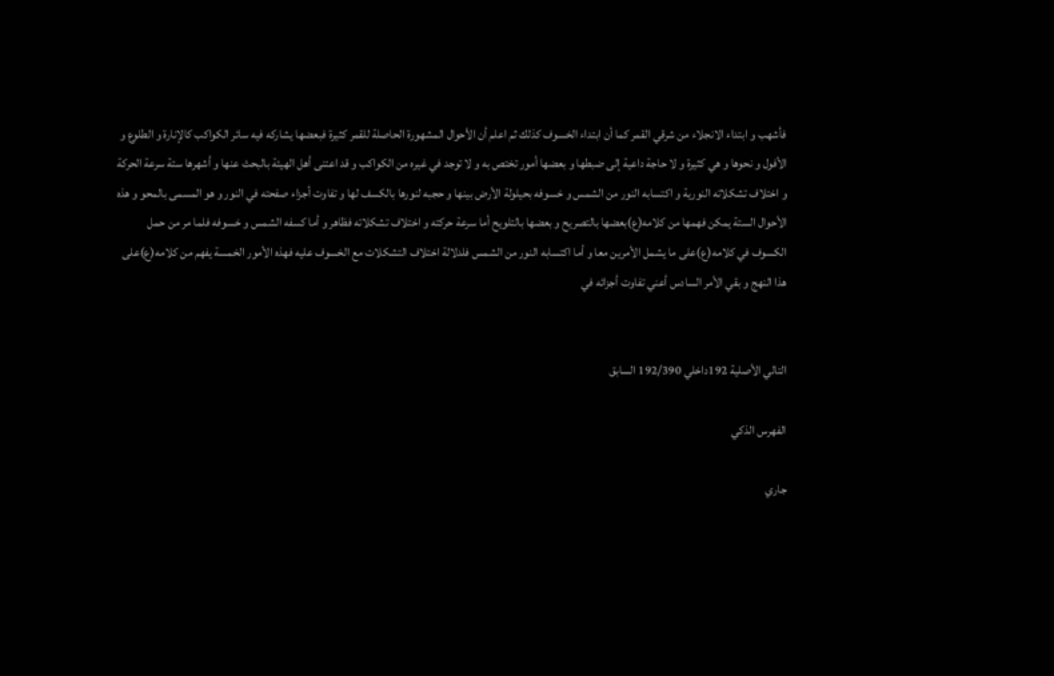فأشهب و ابتداء الانجلاء من شرقي القمر كما أن ابتداء الخسوف كذلك ثم اعلم أن الأحوال المشهورة الحاصلة للقمر كثيرة فبعضها يشاركه فيه سائر الكواكب كالإنارة و الطلوع و الأفول و نحوها و هي كثيرة و لا حاجة داعية إلى ضبطها و بعضها أمور تختص به و لا توجد في غيره من الكواكب و قد اعتنى أهل الهيئة بالبحث عنها و أشهرها ستة سرعة الحركة و اختلاف تشكلاته النورية و اكتسابه النور من الشمس و خسوفه بحيلولة الأرض بينها و حجبه لنورها بالكسف لها و تفاوت أجزاء صفحته في النور و هو المسمى بالمحو و هذه الأحوال الستة يمكن فهمها من كلامه(ع)بعضها بالتصريح و بعضها بالتلويح أما سرعة حركته و اختلاف تشكلاته فظاهر و أما كسفه الشمس و خسوفه فلما مر من حمل الكسوف في كلامه(ع)على ما يشمل الأمرين معا و أما اكتسابه النور من الشمس فلدلالة اختلاف التشكلات مع الخسوف عليه فهذه الأمور الخمسة يفهم من كلامه(ع)على هذا النهج و بقي الأمر السادس أعني تفاوت أجزائه في


التالي الأصلية 192داخلي 192/390 السابق

الفهرس الذكي

جاري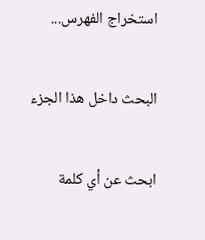استخراج الفهرس...

البحث داخل هذا الجزء

ابحث عن أي كلمة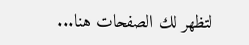لتظهر لك الصفحات هنا...